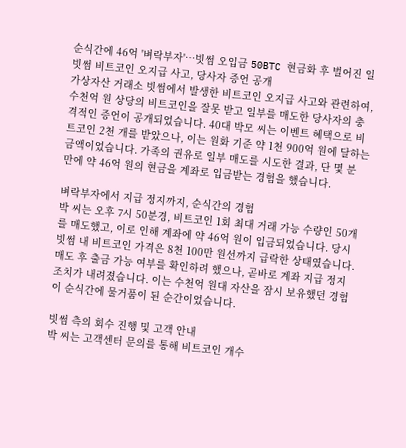순식간에 46억 '벼락부자'…빗썸 오입금 50BTC 현금화 후 벌어진 일
빗썸 비트코인 오지급 사고, 당사자 증언 공개
가상자산 거래소 빗썸에서 발생한 비트코인 오지급 사고와 관련하여, 수천억 원 상당의 비트코인을 잘못 받고 일부를 매도한 당사자의 충격적인 증언이 공개되었습니다. 40대 박모 씨는 이벤트 혜택으로 비트코인 2천 개를 받았으나, 이는 원화 기준 약 1천 900억 원에 달하는 금액이었습니다. 가족의 권유로 일부 매도를 시도한 결과, 단 몇 분 만에 약 46억 원의 현금을 계좌로 입금받는 경험을 했습니다.

벼락부자에서 지급 정지까지, 순식간의 경험
박 씨는 오후 7시 50분경, 비트코인 1회 최대 거래 가능 수량인 50개를 매도했고, 이로 인해 계좌에 약 46억 원이 입금되었습니다. 당시 빗썸 내 비트코인 가격은 8천 100만 원선까지 급락한 상태였습니다. 매도 후 출금 가능 여부를 확인하려 했으나, 곧바로 계좌 지급 정지 조치가 내려졌습니다. 이는 수천억 원대 자산을 잠시 보유했던 경험이 순식간에 물거품이 된 순간이었습니다.

빗썸 측의 회수 진행 및 고객 안내
박 씨는 고객센터 문의를 통해 비트코인 개수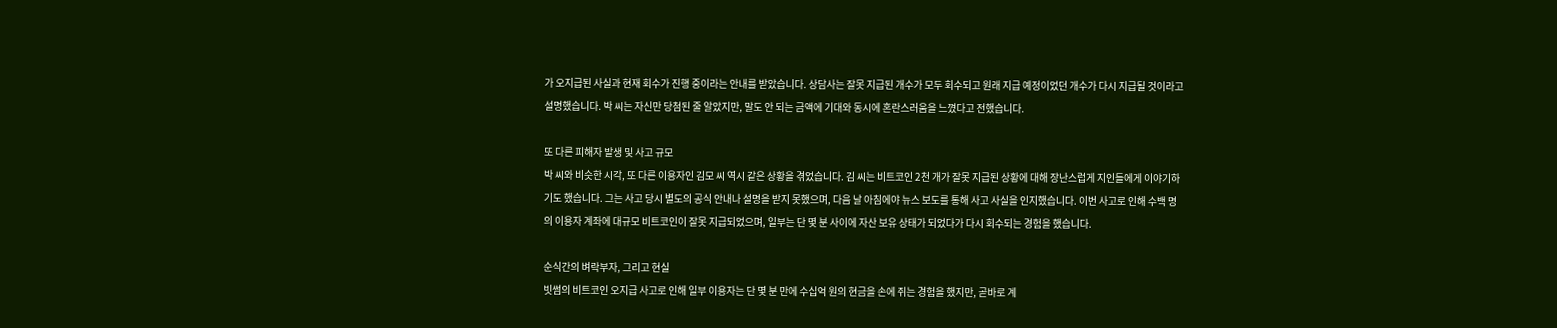가 오지급된 사실과 현재 회수가 진행 중이라는 안내를 받았습니다. 상담사는 잘못 지급된 개수가 모두 회수되고 원래 지급 예정이었던 개수가 다시 지급될 것이라고 설명했습니다. 박 씨는 자신만 당첨된 줄 알았지만, 말도 안 되는 금액에 기대와 동시에 혼란스러움을 느꼈다고 전했습니다.

또 다른 피해자 발생 및 사고 규모
박 씨와 비슷한 시각, 또 다른 이용자인 김모 씨 역시 같은 상황을 겪었습니다. 김 씨는 비트코인 2천 개가 잘못 지급된 상황에 대해 장난스럽게 지인들에게 이야기하기도 했습니다. 그는 사고 당시 별도의 공식 안내나 설명을 받지 못했으며, 다음 날 아침에야 뉴스 보도를 통해 사고 사실을 인지했습니다. 이번 사고로 인해 수백 명의 이용자 계좌에 대규모 비트코인이 잘못 지급되었으며, 일부는 단 몇 분 사이에 자산 보유 상태가 되었다가 다시 회수되는 경험을 했습니다.

순식간의 벼락부자, 그리고 현실
빗썸의 비트코인 오지급 사고로 인해 일부 이용자는 단 몇 분 만에 수십억 원의 현금을 손에 쥐는 경험을 했지만, 곧바로 계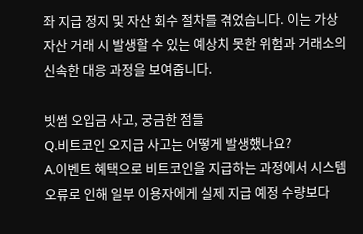좌 지급 정지 및 자산 회수 절차를 겪었습니다. 이는 가상자산 거래 시 발생할 수 있는 예상치 못한 위험과 거래소의 신속한 대응 과정을 보여줍니다.

빗썸 오입금 사고, 궁금한 점들
Q.비트코인 오지급 사고는 어떻게 발생했나요?
A.이벤트 혜택으로 비트코인을 지급하는 과정에서 시스템 오류로 인해 일부 이용자에게 실제 지급 예정 수량보다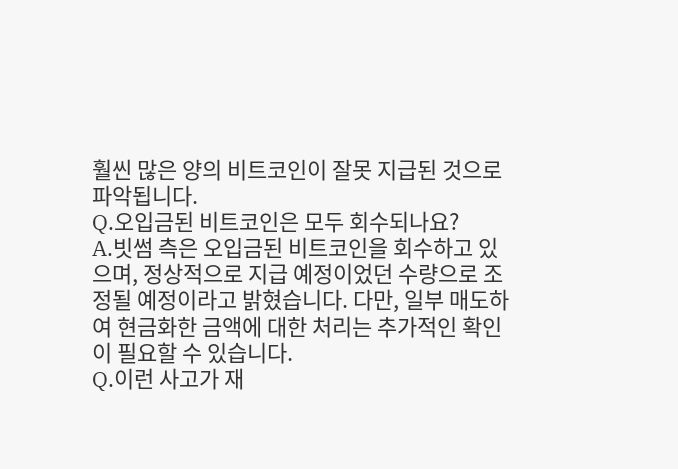훨씬 많은 양의 비트코인이 잘못 지급된 것으로 파악됩니다.
Q.오입금된 비트코인은 모두 회수되나요?
A.빗썸 측은 오입금된 비트코인을 회수하고 있으며, 정상적으로 지급 예정이었던 수량으로 조정될 예정이라고 밝혔습니다. 다만, 일부 매도하여 현금화한 금액에 대한 처리는 추가적인 확인이 필요할 수 있습니다.
Q.이런 사고가 재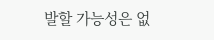발할 가능성은 없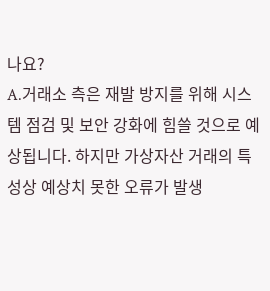나요?
A.거래소 측은 재발 방지를 위해 시스템 점검 및 보안 강화에 힘쓸 것으로 예상됩니다. 하지만 가상자산 거래의 특성상 예상치 못한 오류가 발생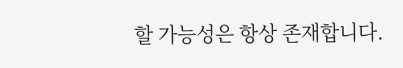할 가능성은 항상 존재합니다.